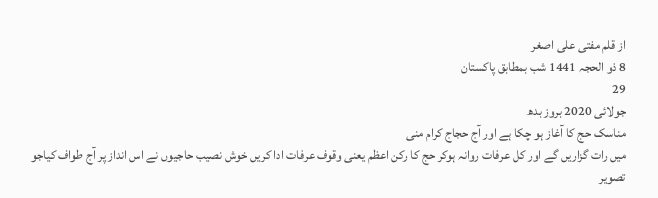از قلم مفتی علی اصغر
8 ذو الحجہ 1441 شب بمطابق پاکستان
29
جولائی 2020 بروز بدھ
مناسک حج کا آغاز ہو چکا ہے اور آج حجاج کرام منی
میں رات گزاریں گے اور کل عرفات روانہ ہوکر حج کا رکن اعظم یعنی وقوف عرفات ادا کریں خوش نصیب حاجیوں نے اس انداز پر آج طواف کیاجو
تصویر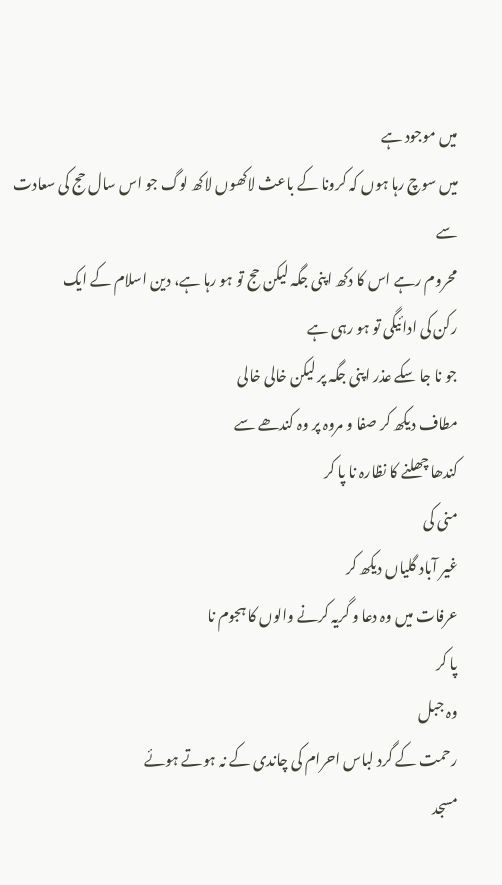میں موجود ہے
میں سوچ رہا ہوں کہ کرونا کے باعث لاکھوں لاکھ لوگ جو اس سال حج کی سعادت سے
محروم رہے اس کا دکھ اپنی جگہ لیکن حج تو ہو رہا ہے، دین اسلام کے ایک
رکن کی ادائیگی تو ہو رہی ہے
جو نا جا سکے عذر اپنی جگہ پر لیکن خالی خالی
مطاف دیکھ کر صفا و مروہ پر وہ کندھے سے
کندھا چھلنے کا نظارہ نا پا کر
منی کی
غیر آباد گلیاں دیکھ کر
عرفات میں وہ دعا و گریہ کرنے والوں کا ہجوم نا
پا کر
وہ جبل
رحمت کے گرد لباس احرام کی چاندی کے نہ ہوتے ہوئے
مسجد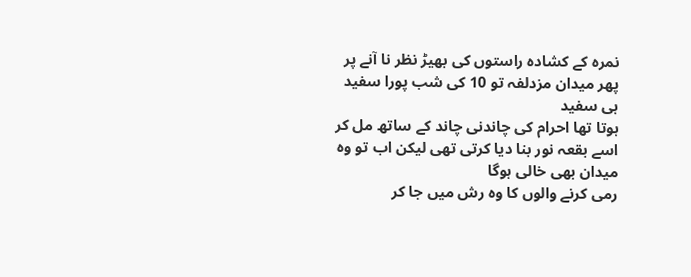نمرہ کے کشادہ راستوں کی بھیڑ نظر نا آنے پر
پھر میدان مزدلفہ تو 10 کی شب پورا سفید ہی سفید
ہوتا تھا احرام کی چاندنی چاند کے ساتھ مل کر اسے بقعہ نور بنا دیا کرتی تھی لیکن اب تو وہ میدان بھی خالی ہوگا
رمی کرنے والوں کا وہ رش میں جا کر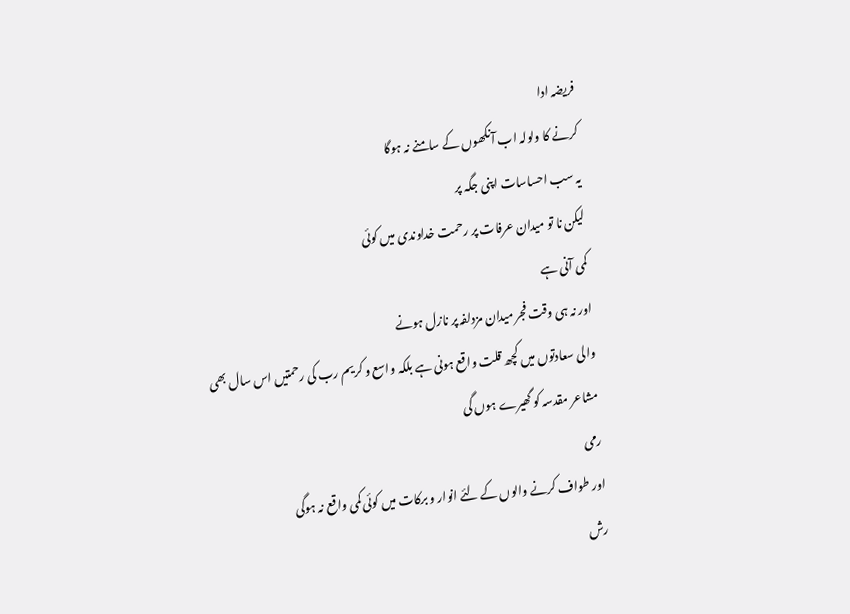فریضہ ادا
کرنے کا ولولہ اب آنکھوں کے سامنے نہ ہوگا
یہ سب احساسات اپنی جگہ پر
لیکن نا تو میدان عرفات پر رحمت خداوندی میں کوئی
کمی آنی ہے
اور نہ ہی وقت فجر میدان مزدلفہ پر نازل ہونے
والی سعادتوں میں کچھ قلت واقع ہونی ہے بلکہ واسع و کریم رب کی رحمتیں اس سال بھی
مشاعر مقدسہ کو گھیرے ہوں گی
رمی
اور طواف کرنے والوں کے لئے انوار و برکات میں کوئی کمی واقع نہ ہوگی
رش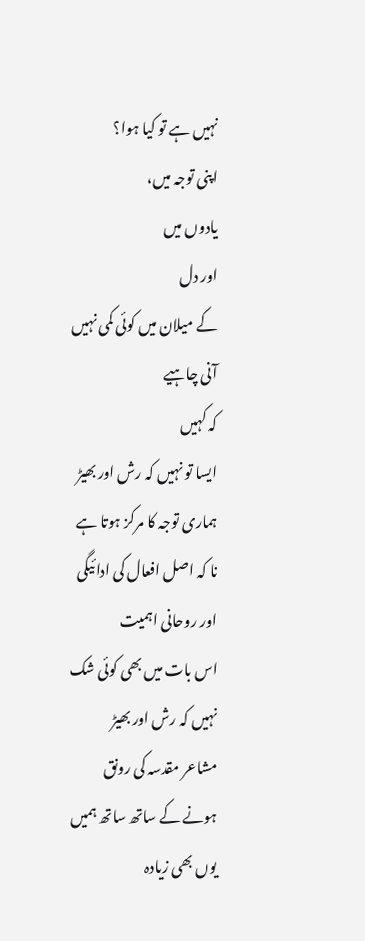نہیں ہے تو کیا ہوا؟
اپنی توجہ میں،
یادوں میں
اور دل
کے میلان میں کوئی کمی نہیں آنی چاہیے
کہ کہیں
ایسا تو نہیں کہ رش اور بھیڑ ہماری توجہ کا مرکز ہوتا ہے نا کہ اصل افعال کی ادائیگی
اور روحانی اہمیت
اس بات میں بھی کوئی شک نہیں کہ رش اور بھیڑ
مشاعر مقدسہ کی رونق ہونے کے ساتھ ساتھ ہمیں یوں بھی زیادہ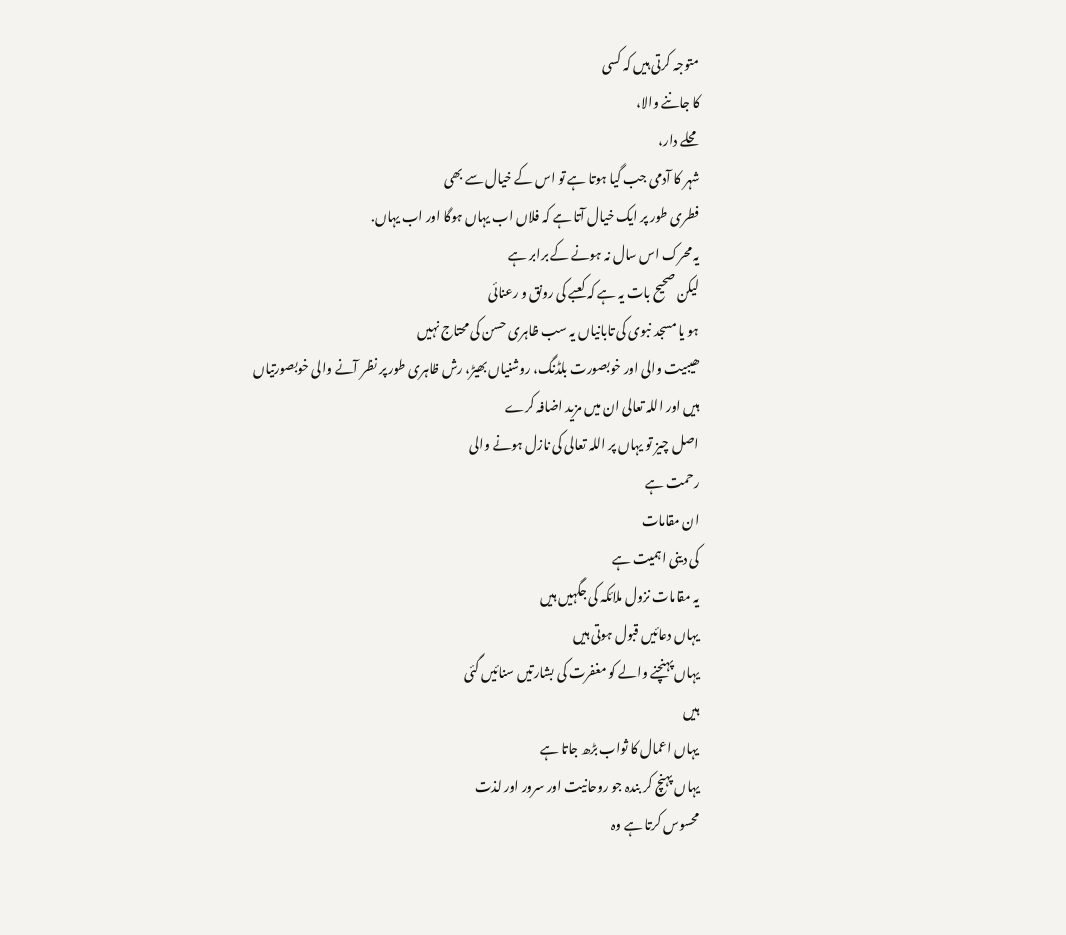متوجہ کرتی ہیں کہ کسی
کا جاننے والا،
محلے دار،
شہر کا آدمی جب گیا ہوتا ہے تو اس کے خیال سے بھی
فطری طور پر ایک خیال آتا ہے کہ فلاں اب یہاں ہوگا اور اب یہاں.
یہ محرک اس سال نہ ہونے کے برابر ہے
لیکن صحیح بات یہ ہے کہ کعبے کی رونق و رعنائی
ہو یا مسجد نبوی کی تابانیاں یہ سب ظاہری حسن کی محتاج نہیں
ھیبیت والی اور خوبصورت بلڈنگ، روشنیاں بھیڑ، رش ظاہری طور پر نظر آنے والی خوبصورتیاں
ہیں اور اللہ تعالی ان میں مزید اضافہ کرے
اصل چیز تو یہاں پر اللہ تعالی کی نازل ہونے والی
رحمت ہے
ان مقامات
کی دینی اہمیت ہے
یہ مقامات نزول ملائکہ کی جگہیں ہیں
یہاں دعائیں قبول ہوتی ہیں
یہاں پہنچنے والے کو مغفرت کی بشارتیں سنائیں گئی
ہیں
یہاں اعمال کا ثواب بڑھ جاتا ہے
یہاں پہنچ کر بندہ جو روحانیت اور سرور اور لذت
محسوس کرتا ہے وہ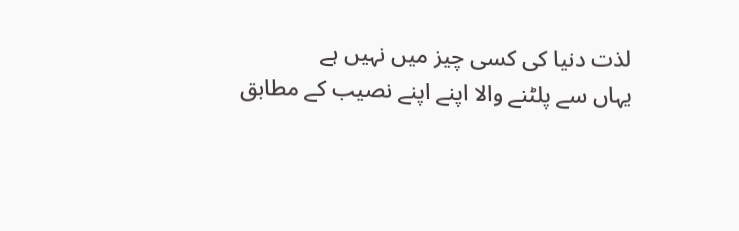لذت دنیا کی کسی چیز میں نہیں ہے
یہاں سے پلٹنے والا اپنے اپنے نصیب کے مطابق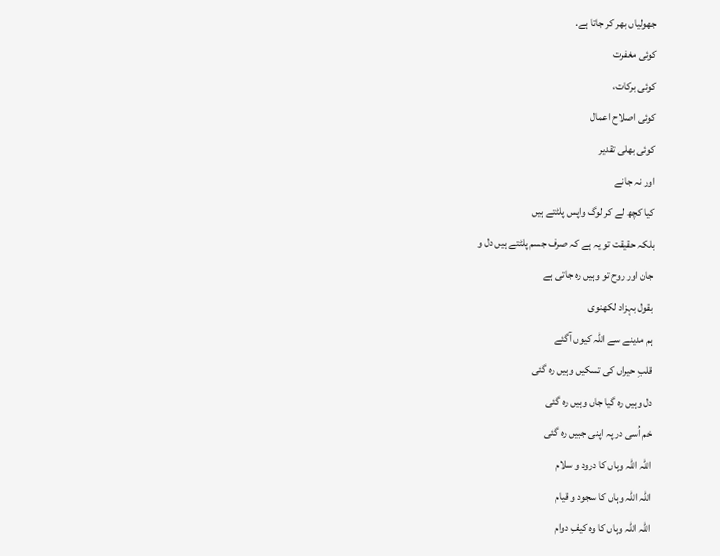جھولیاں بھر کر جاتا ہے.
کوئی مغفرت
کوئی برکات،
کوئی اصلاح اعمال
کوئی بھلی تقدیر
اور نہ جانے
کیا کچھ لے کر لوگ واپس پلٹتے ہیں
بلکہ حقیقت تو یہ ہے کہ صرف جسم پلٹتے ہیں دل و
جان اور روح تو وہیں رہ جاتی ہے
بقول بہزاد لکھنوی
ہم مدینے سے اللہ کیوں آگئے
قلبِ حیراں کی تسکیں وہیں رہ گئی
دل وہیں رہ گیا جاں وہیں رہ گئی
خم اُسی در پہ اپنی جبیں رہ گئی
اللہ اللہ وہاں کا درود و سلام
اللہ اللہ وہاں کا سجود و قیام
اللہ اللہ وہاں کا وہ کیفِ دوام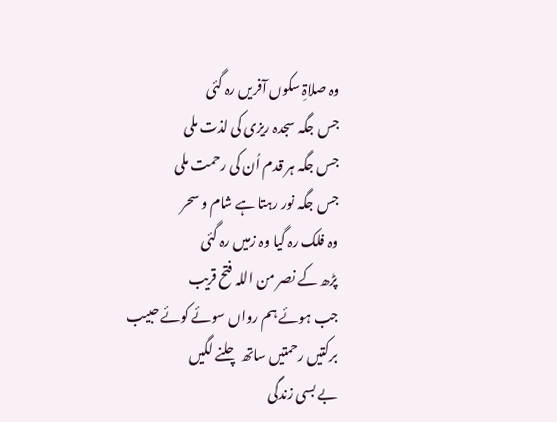وہ صلاۃِ سکوں آفریں رہ گئی
جس جگہ سجدہ ریزی کی لذت ملی
جس جگہ ہر قدم اُن کی رحمت ملی
جس جگہ نور رہتا ہے شام و سحر
وہ فلک رہ گیا وہ زمیں رہ گئی
پڑھ کے نصر من اللہ فتح قریب
جب ہوئے ہم رواں سوئے کوئے حبیب
برکتیں رحمتیں ساتھ چلنے لگیں
بے بسی زندگی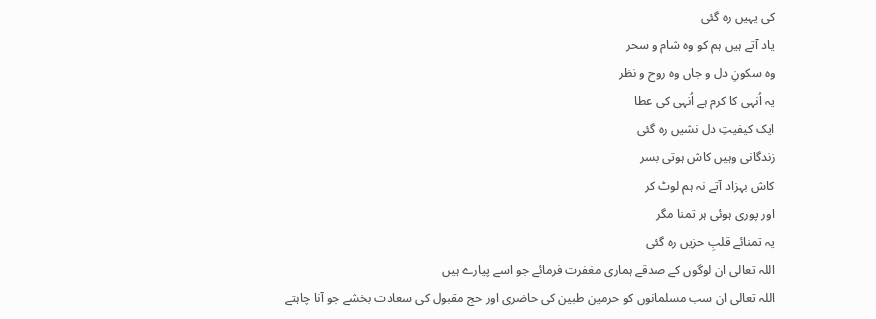کی یہیں رہ گئی
یاد آتے ہیں ہم کو وہ شام و سحر
وہ سکونِ دل و جاں وہ روح و نظر
یہ اُنہی کا کرم ہے اُنہی کی عطا
ایک کیفیتِ دل نشیں رہ گئی
زندگانی وہیں کاش ہوتی بسر
کاش بہزاد آتے نہ ہم لوٹ کر
اور پوری ہوئی ہر تمنا مگر
یہ تمنائے قلبِ حزیں رہ گئی
اللہ تعالی ان لوگوں کے صدقے ہماری مغفرت فرمائے جو اسے پیارے ہیں
اللہ تعالی ان سب مسلمانوں کو حرمین طبین کی حاضری اور حج مقبول کی سعادت بخشے جو آنا چاہتے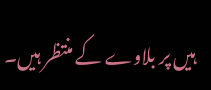ہیں پر بلاوے کے منتظر ہیں۔